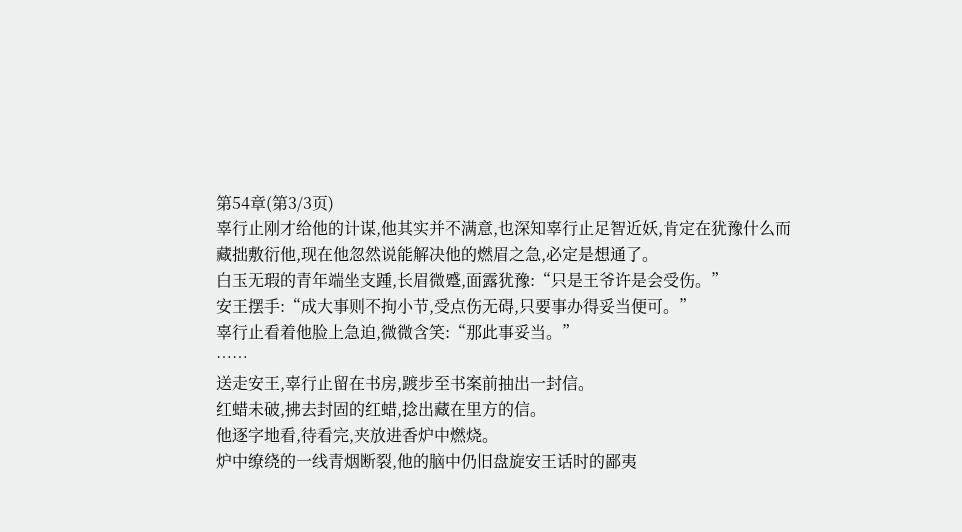第54章(第3/3页)
辜行止刚才给他的计谋,他其实并不满意,也深知辜行止足智近妖,肯定在犹豫什么而藏拙敷衍他,现在他忽然说能解决他的燃眉之急,必定是想通了。
白玉无瑕的青年端坐支踵,长眉微蹙,面露犹豫:“只是王爷许是会受伤。”
安王摆手:“成大事则不拘小节,受点伤无碍,只要事办得妥当便可。”
辜行止看着他脸上急迫,微微含笑:“那此事妥当。”
……
送走安王,辜行止留在书房,踱步至书案前抽出一封信。
红蜡未破,拂去封固的红蜡,捻出藏在里方的信。
他逐字地看,待看完,夹放进香炉中燃烧。
炉中缭绕的一线青烟断裂,他的脑中仍旧盘旋安王话时的鄙夷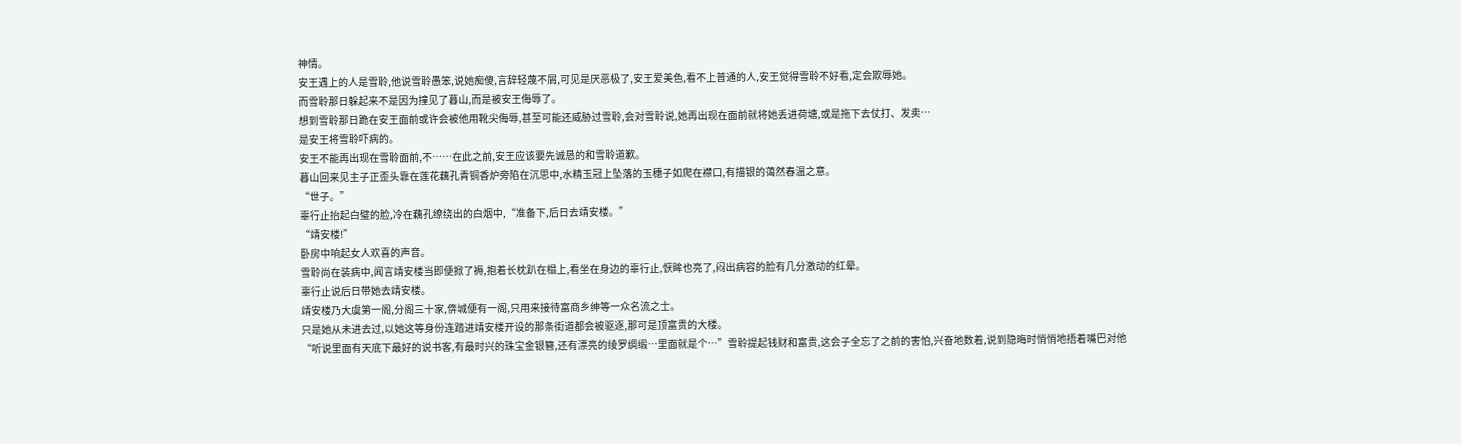神情。
安王遇上的人是雪聆,他说雪聆愚笨,说她痴傻,言辞轻蔑不屑,可见是厌恶极了,安王爱美色,看不上普通的人,安王觉得雪聆不好看,定会欺辱她。
而雪聆那日躲起来不是因为撞见了暮山,而是被安王侮辱了。
想到雪聆那日跪在安王面前或许会被他用靴尖侮辱,甚至可能还威胁过雪聆,会对雪聆说,她再出现在面前就将她丢进荷塘,或是拖下去仗打、发卖…
是安王将雪聆吓病的。
安王不能再出现在雪聆面前,不……在此之前,安王应该要先诚恳的和雪聆道歉。
暮山回来见主子正歪头靠在莲花藕孔青铜香炉旁陷在沉思中,水精玉冠上坠落的玉穗子如爬在襟口,有描银的蔼然春温之意。
“世子。”
辜行止抬起白璧的脸,冷在藕孔缭绕出的白烟中,“准备下,后日去靖安楼。”
“靖安楼!”
卧房中响起女人欢喜的声音。
雪聆尚在装病中,闻言靖安楼当即便掀了褥,抱着长枕趴在榻上,看坐在身边的辜行止,恹眸也亮了,闷出病容的脸有几分激动的红晕。
辜行止说后日带她去靖安楼。
靖安楼乃大虞第一阁,分阁三十家,倴城便有一阁,只用来接待富商乡绅等一众名流之士。
只是她从未进去过,以她这等身份连踏进靖安楼开设的那条街道都会被驱逐,那可是顶富贵的大楼。
“听说里面有天底下最好的说书客,有最时兴的珠宝金银簪,还有漂亮的绫罗绸缎…里面就是个…”雪聆提起钱财和富贵,这会子全忘了之前的害怕,兴奋地数着,说到隐晦时悄悄地捂着嘴巴对他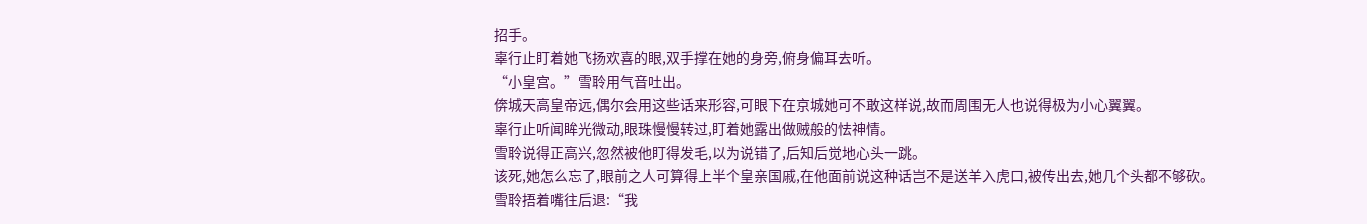招手。
辜行止盯着她飞扬欢喜的眼,双手撑在她的身旁,俯身偏耳去听。
“小皇宫。”雪聆用气音吐出。
倴城天高皇帝远,偶尔会用这些话来形容,可眼下在京城她可不敢这样说,故而周围无人也说得极为小心翼翼。
辜行止听闻眸光微动,眼珠慢慢转过,盯着她露出做贼般的怯神情。
雪聆说得正高兴,忽然被他盯得发毛,以为说错了,后知后觉地心头一跳。
该死,她怎么忘了,眼前之人可算得上半个皇亲国戚,在他面前说这种话岂不是送羊入虎口,被传出去,她几个头都不够砍。
雪聆捂着嘴往后退:“我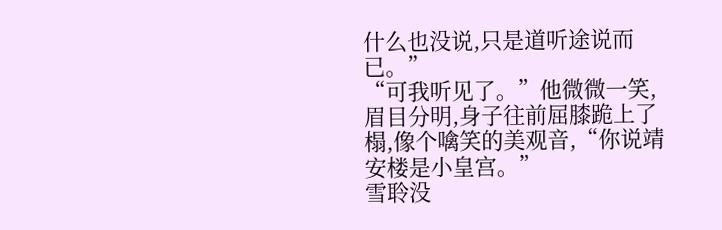什么也没说,只是道听途说而已。”
“可我听见了。”他微微一笑,眉目分明,身子往前屈膝跪上了榻,像个噙笑的美观音,“你说靖安楼是小皇宫。”
雪聆没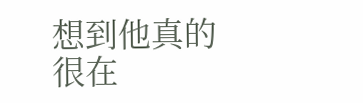想到他真的很在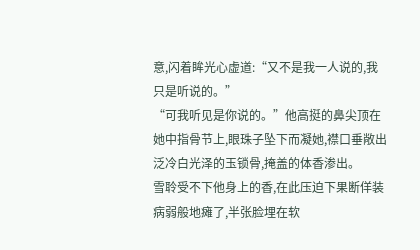意,闪着眸光心虚道:“又不是我一人说的,我只是听说的。”
“可我听见是你说的。”他高挺的鼻尖顶在她中指骨节上,眼珠子坠下而凝她,襟口垂敞出泛冷白光泽的玉锁骨,掩盖的体香渗出。
雪聆受不下他身上的香,在此压迫下果断佯装病弱般地瘫了,半张脸埋在软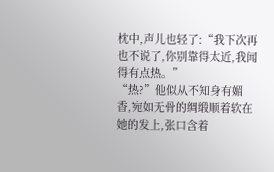枕中,声儿也轻了:“我下次再也不说了,你别靠得太近,我闻得有点热。”
“热?”他似从不知身有媚香,宛如无骨的绸缎顺着软在她的发上,张口含着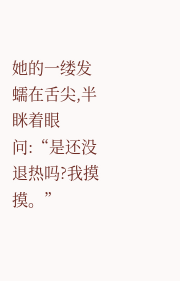她的一缕发蠕在舌尖,半眯着眼问:“是还没退热吗?我摸摸。”